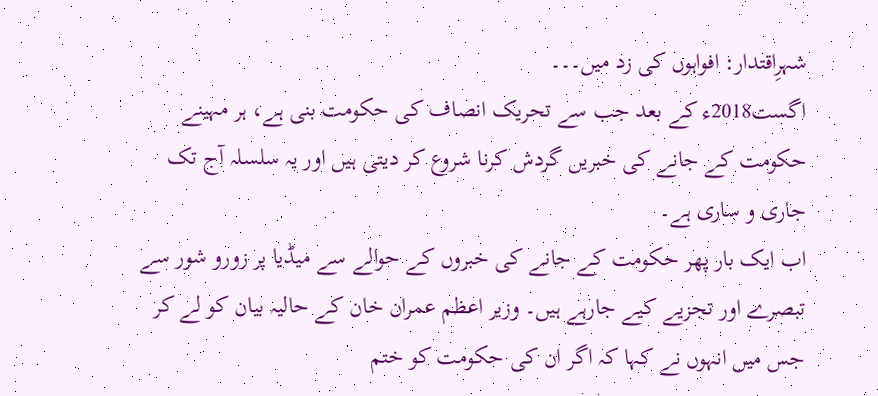شہرِاقتدار: افواہوں کی زد میں۔۔۔
اگست2018ء کے بعد جب سے تحریک انصاف کی حکومت بنی ہے، ہر مہینے حکومت کے جانے کی خبریں گردش کرنا شروع کر دیتی ہیں اور یہ سلسلہ آج تک جاری و ساری ہے۔
اب ایک بار پھر حکومت کے جانے کی خبروں کے حوالے سے میڈیا پر زورو شور سے تبصرے اور تجزیے کیے جارہے ہیں۔ وزیر اعظم عمران خان کے حالیہ بیان کو لے کر جس میں انہوں نے کہا کہ اگر ان کی حکومت کو ختم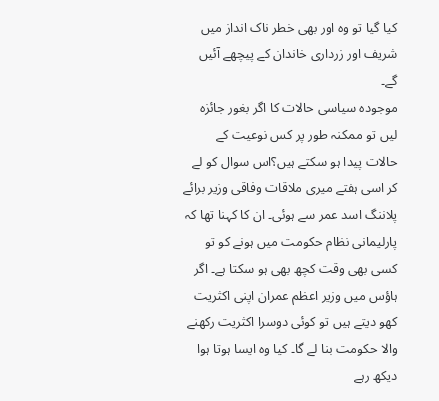کیا گیا تو وہ اور بھی خطر ناک انداز میں شریف اور زرداری خاندان کے پیچھے آئیں گے۔
موجودہ سیاسی حالات کا اگر بغور جائزہ لیں تو ممکنہ طور پر کس نوعیت کے حالات پیدا ہو سکتے ہیں؟اس سوال کو لے کر اسی ہفتے میری ملاقات وفاقی وزیر برائے پلاننگ اسد عمر سے ہوئی۔ ان کا کہنا تھا کہ پارلیمانی نظام حکومت میں ہونے کو تو کسی بھی وقت کچھ بھی ہو سکتا ہے۔ اگر ہاؤس میں وزیر اعظم عمران اپنی اکثریت کھو دیتے ہیں تو کوئی دوسرا اکثریت رکھنے والا حکومت بنا لے گا۔ کیا وہ ایسا ہوتا ہوا دیکھ رہے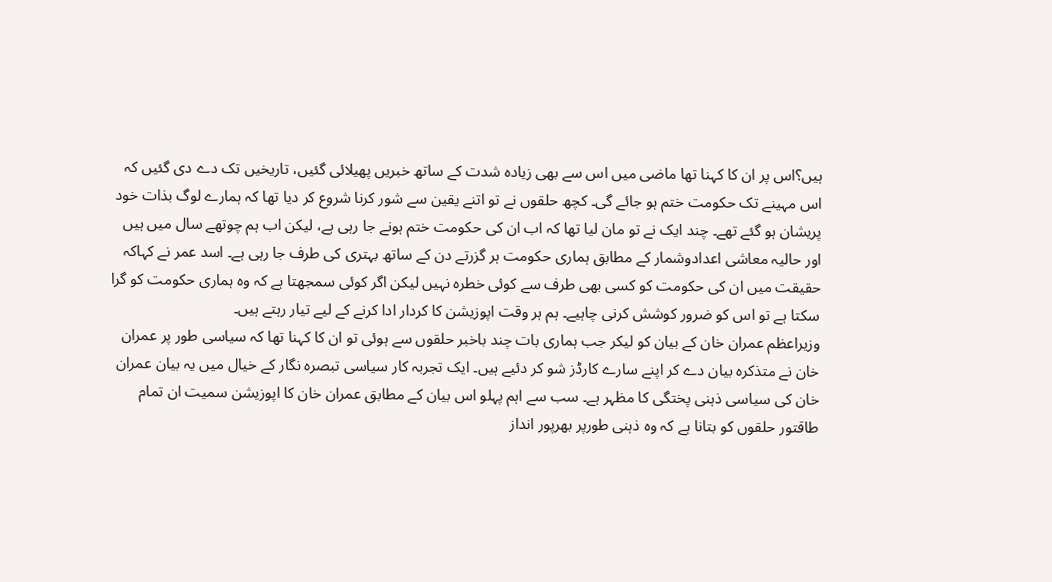ہیں؟اس پر ان کا کہنا تھا ماضی میں اس سے بھی زیادہ شدت کے ساتھ خبریں پھیلائی گئیں، تاریخیں تک دے دی گئیں کہ اس مہینے تک حکومت ختم ہو جائے گی۔ کچھ حلقوں نے تو اتنے یقین سے شور کرنا شروع کر دیا تھا کہ ہمارے لوگ بذات خود پریشان ہو گئے تھے۔ چند ایک نے تو مان لیا تھا کہ اب ان کی حکومت ختم ہونے جا رہی ہے، لیکن اب ہم چوتھے سال میں ہیں اور حالیہ معاشی اعدادوشمار کے مطابق ہماری حکومت ہر گزرتے دن کے ساتھ بہتری کی طرف جا رہی ہے۔ اسد عمر نے کہاکہ حقیقت میں ان کی حکومت کو کسی بھی طرف سے کوئی خطرہ نہیں لیکن اگر کوئی سمجھتا ہے کہ وہ ہماری حکومت کو گرا سکتا ہے تو اس کو ضرور کوشش کرنی چاہیے۔ ہم ہر وقت اپوزیشن کا کردار ادا کرنے کے لیے تیار رہتے ہیں۔
وزیراعظم عمران خان کے بیان کو لیکر جب ہماری بات چند باخبر حلقوں سے ہوئی تو ان کا کہنا تھا کہ سیاسی طور پر عمران خان نے متذکرہ بیان دے کر اپنے سارے کارڈز شو کر دئیے ہیں۔ ایک تجربہ کار سیاسی تبصرہ نگار کے خیال میں یہ بیان عمران خان کی سیاسی ذہنی پختگی کا مظہر ہے۔ سب سے اہم پہلو اس بیان کے مطابق عمران خان کا اپوزیشن سمیت ان تمام طاقتور حلقوں کو بتانا ہے کہ وہ ذہنی طورپر بھرپور انداز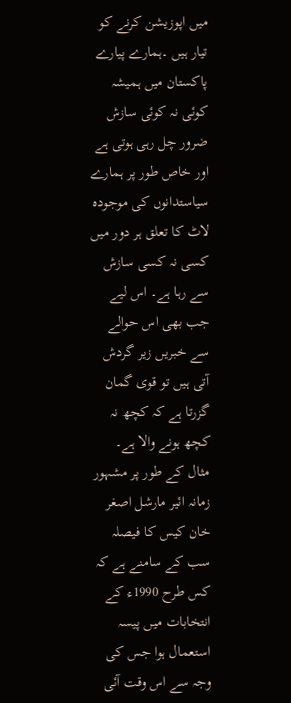میں اپوزیشن کرنے کو تیار ہیں ۔ہمارے پیارے پاکستان میں ہمیشہ کوئی نہ کوئی سازش ضرور چل رہی ہوتی ہے اور خاص طور پر ہمارے سیاستدانوں کی موجودہ لاٹ کا تعلق ہر دور میں کسی نہ کسی سازش سے رہا ہے۔ اس لیے جب بھی اس حوالے سے خبریں زیر گردش آتی ہیں تو قوی گمان گزرتا ہے کہ کچھ نہ کچھ ہونے والا ہے۔
مثال کے طور پر مشہور زمانہ ائیر مارشل اصغر خان کیس کا فیصلہ سب کے سامنے ہے کہ کس طرح 1990ء کے انتخابات میں پیسہ استعمال ہوا جس کی وجہ سے اس وقت آئی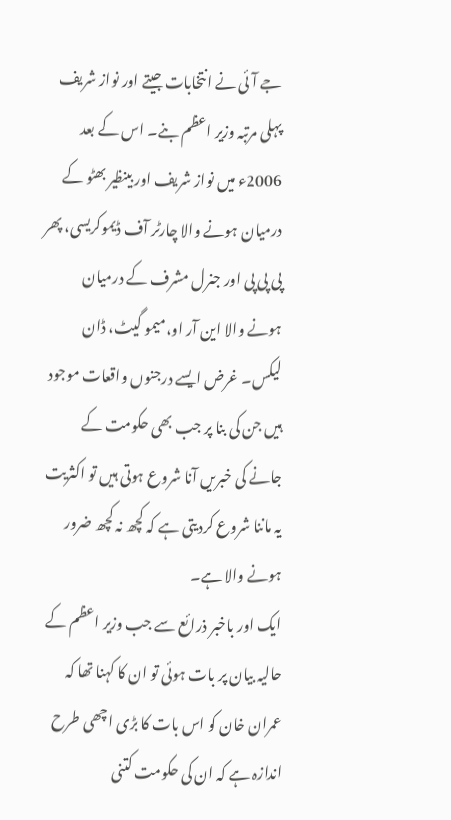جے آئی نے انتخابات جیتے اور نواز شریف پہلی مرتبہ وزیر اعظم بنے۔ اس کے بعد 2006ء میں نواز شریف اور بینظیر بھٹو کے درمیان ہونے والا چارٹر آف ڈیموکریسی، پھر پی پی پی اور جنرل مشرف کے درمیان ہونے والا این آر او،میمو گیٹ، ڈان لیکس۔ غرض ایسے درجنوں واقعات موجود ہیں جن کی بنا پر جب بھی حکومت کے جانے کی خبریں آنا شروع ہوتی ہیں تو اکثریت یہ ماننا شروع کردیتی ہے کہ کچھ نہ کچھ ضرور ہونے والا ہے۔
ایک اور باخبر ذرائع سے جب وزیر اعظم کے حالیہ بیان پر بات ہوئی تو ان کا کہنا تھا کہ عمران خان کو اس بات کا بڑی اچھی طرح اندازہ ہے کہ ان کی حکومت کتنی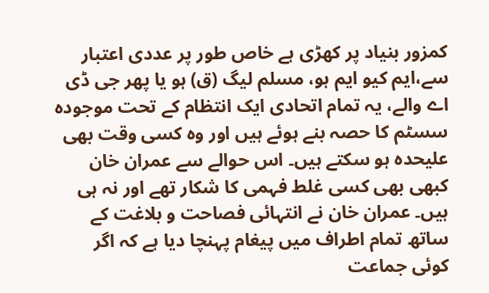کمزور بنیاد پر کھڑی ہے خاص طور پر عددی اعتبار سے،ایم کیو ایم ہو، مسلم لیگ (ق) ہو یا پھر جی ڈی اے والے، یہ تمام اتحادی ایک انتظام کے تحت موجودہ سسٹم کا حصہ بنے ہوئے ہیں اور وہ کسی وقت بھی علیحدہ ہو سکتے ہیں۔ اس حوالے سے عمران خان کبھی بھی کسی غلط فہمی کا شکار تھے اور نہ ہی ہیں۔ عمران خان نے انتہائی فصاحت و بلاغت کے ساتھ تمام اطراف میں پیغام پہنچا دیا ہے کہ اگر کوئی جماعت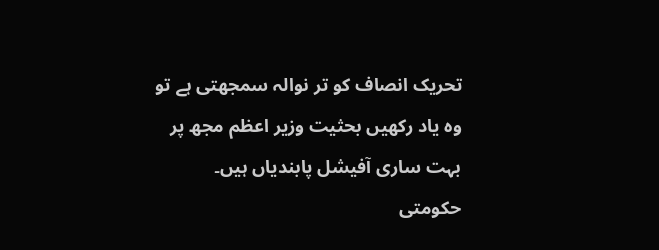تحریک انصاف کو تر نوالہ سمجھتی ہے تو وہ یاد رکھیں بحثیت وزیر اعظم مجھ پر بہت ساری آفیشل پابندیاں ہیں۔ حکومتی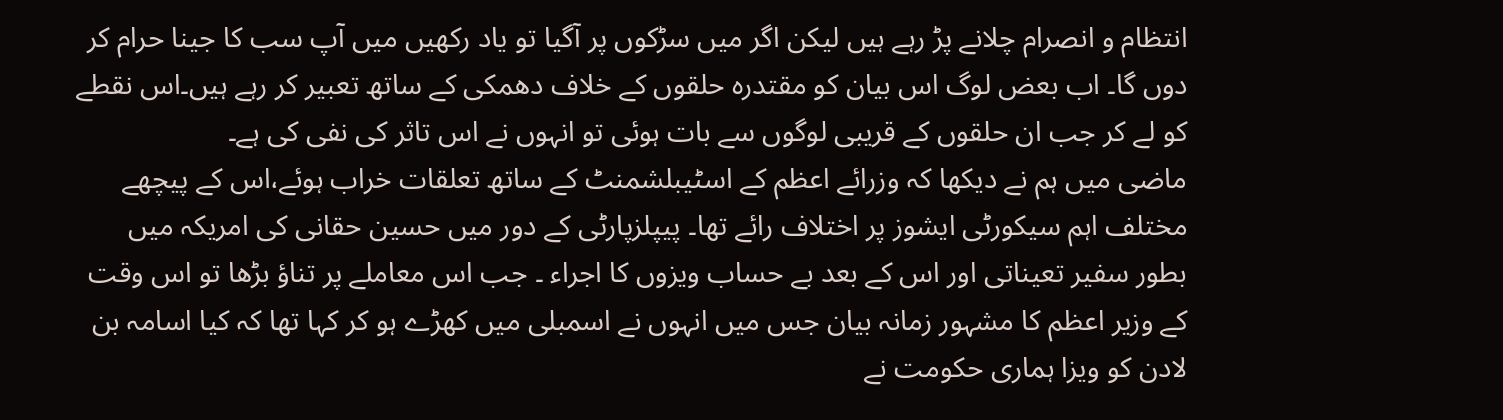انتظام و انصرام چلانے پڑ رہے ہیں لیکن اگر میں سڑکوں پر آگیا تو یاد رکھیں میں آپ سب کا جینا حرام کر دوں گا۔ اب بعض لوگ اس بیان کو مقتدرہ حلقوں کے خلاف دھمکی کے ساتھ تعبیر کر رہے ہیں۔اس نقطے کو لے کر جب ان حلقوں کے قریبی لوگوں سے بات ہوئی تو انہوں نے اس تاثر کی نفی کی ہے۔
ماضی میں ہم نے دیکھا کہ وزرائے اعظم کے اسٹیبلشمنٹ کے ساتھ تعلقات خراب ہوئے،اس کے پیچھے مختلف اہم سیکورٹی ایشوز پر اختلاف رائے تھا۔ پیپلزپارٹی کے دور میں حسین حقانی کی امریکہ میں بطور سفیر تعیناتی اور اس کے بعد بے حساب ویزوں کا اجراء ۔ جب اس معاملے پر تناؤ بڑھا تو اس وقت کے وزیر اعظم کا مشہور زمانہ بیان جس میں انہوں نے اسمبلی میں کھڑے ہو کر کہا تھا کہ کیا اسامہ بن لادن کو ویزا ہماری حکومت نے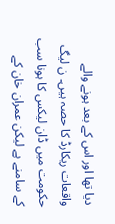دیا تھا اور اس کے بعد ہونے والے واقعات ریکارڈ کا حصہ ہیں۔ ن لیگ حکومت میں ڈان لیکس کا ہونا سب کے سامنے ہے لیکن عمران خان کے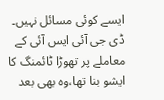ایسے کوئی مسائل نہیں۔ ڈی جی آئی ایس آئی کے معاملے پر تھوڑا ٹائمنگ کا ایشو بنا تھا،وہ بھی بعد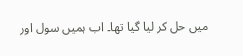میں حل کر لیا گیا تھا۔ اب ہمیں سول اور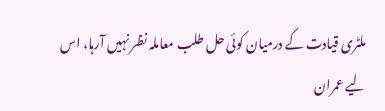ملٹری قیادت کے درمیان کوئی حل طلب معاملہ نظر نہیں آرہا، اس لیے عمران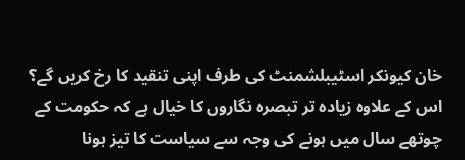خان کیونکر اسٹیبلشمنٹ کی طرف اپنی تنقید کا رخ کریں گے؟
اس کے علاوہ زیادہ تر تبصرہ نگاروں کا خیال ہے کہ حکومت کے چوتھے سال میں ہونے کی وجہ سے سیاست کا تیز ہونا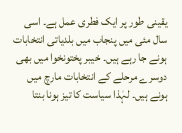یقینی طور پر ایک فطری عمل ہے۔ اسی سال مئی میں پنجاب میں بلدیاتی انتخابات ہونے جا رہے ہیں۔ خیبر پختونخوا میں بھی دوسرے مرحلے کے انتخابات مارچ میں ہونے ہیں۔ لہٰذا سیاست کا تیز ہونا بنتا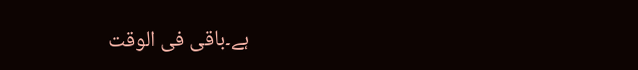ہے۔باقی فی الوقت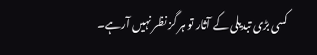کسی بڑی تبدیلی کے آثار تو ہر گز نظر نہیں آرہے۔